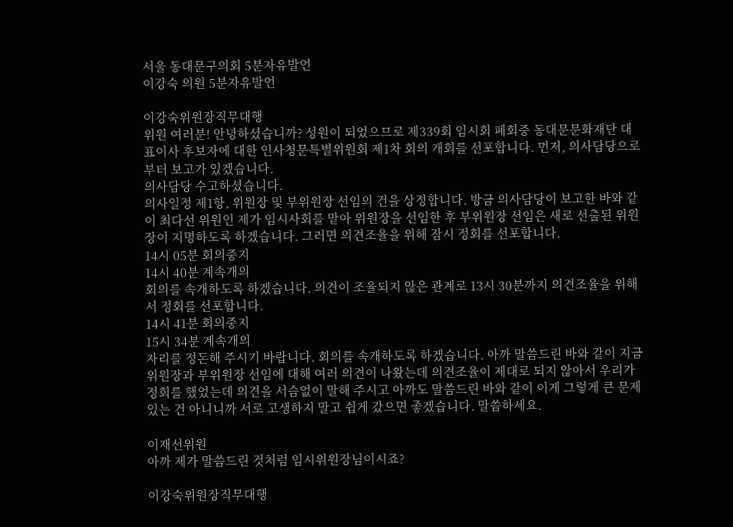서울 동대문구의회 5분자유발언
이강숙 의원 5분자유발언

이강숙위원장직무대행
위원 여러분! 안녕하셨습니까? 성원이 되었으므로 제339회 임시회 폐회중 동대문문화재단 대표이사 후보자에 대한 인사청문특별위원회 제1차 회의 개회를 선포합니다. 먼저, 의사담당으로부터 보고가 있겠습니다.
의사담당 수고하셨습니다.
의사일정 제1항, 위원장 및 부위원장 선임의 건을 상정합니다. 방금 의사담당이 보고한 바와 같이 최다선 위원인 제가 임시사회를 맡아 위원장을 선임한 후 부위원장 선임은 새로 선출된 위원장이 지명하도록 하겠습니다. 그러면 의견조율을 위해 잠시 정회를 선포합니다.
14시 05분 회의중지
14시 40분 계속개의
회의를 속개하도록 하겠습니다. 의견이 조율되지 않은 관계로 13시 30분까지 의견조율을 위해서 정회를 선포합니다.
14시 41분 회의중지
15시 34분 계속개의
자리를 정돈해 주시기 바랍니다. 회의를 속개하도록 하겠습니다. 아까 말씀드린 바와 같이 지금 위원장과 부위원장 선임에 대해 여러 의견이 나왔는데 의견조율이 제대로 되지 않아서 우리가 정회를 했었는데 의견을 서슴없이 말해 주시고 아까도 말씀드린 바와 같이 이게 그렇게 큰 문제 있는 건 아니니까 서로 고생하지 말고 쉽게 갔으면 좋겠습니다. 말씀하세요.

이재선위원
아까 제가 말씀드린 것처럼 임시위원장님이시죠?

이강숙위원장직무대행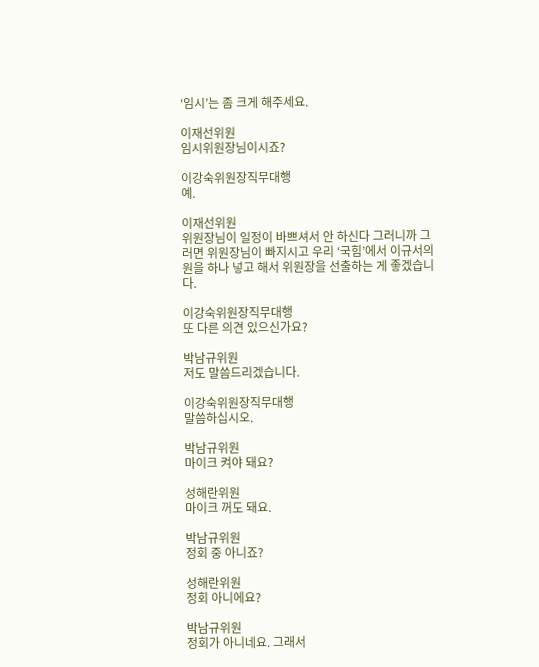‘임시’는 좀 크게 해주세요.

이재선위원
임시위원장님이시죠?

이강숙위원장직무대행
예.

이재선위원
위원장님이 일정이 바쁘셔서 안 하신다 그러니까 그러면 위원장님이 빠지시고 우리 ‘국힘’에서 이규서의원을 하나 넣고 해서 위원장을 선출하는 게 좋겠습니다.

이강숙위원장직무대행
또 다른 의견 있으신가요?

박남규위원
저도 말씀드리겠습니다.

이강숙위원장직무대행
말씀하십시오.

박남규위원
마이크 켜야 돼요?

성해란위원
마이크 꺼도 돼요.

박남규위원
정회 중 아니죠?

성해란위원
정회 아니에요?

박남규위원
정회가 아니네요. 그래서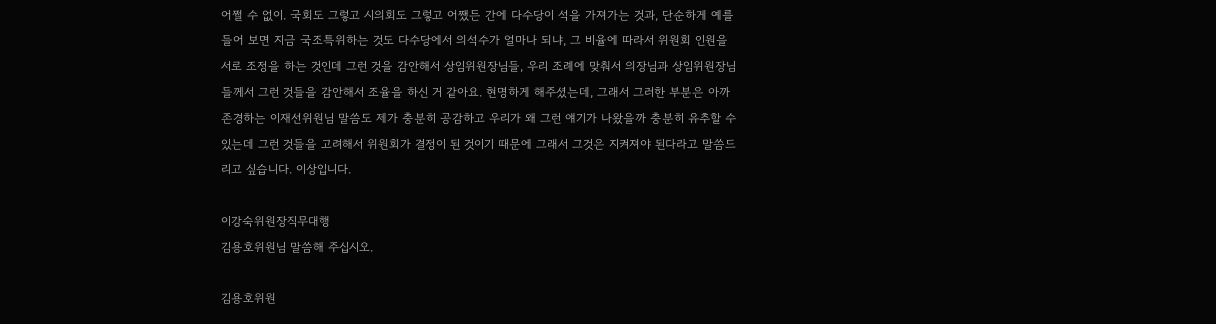어쩔 수 없이. 국회도 그렇고 시의회도 그렇고 어쨌든 간에 다수당이 석을 가져가는 것과, 단순하게 예를 들어 보면 지금 국조특위하는 것도 다수당에서 의석수가 얼마나 되냐, 그 비율에 따라서 위원회 인원을 서로 조정을 하는 것인데 그런 것을 감안해서 상임위원장님들, 우리 조례에 맞춰서 의장님과 상임위원장님들께서 그런 것들을 감안해서 조율을 하신 거 같아요. 현명하게 해주셨는데, 그래서 그러한 부분은 아까 존경하는 이재선위원님 말씀도 제가 충분히 공감하고 우리가 왜 그런 얘기가 나왔을까 충분히 유추할 수 있는데 그런 것들을 고려해서 위원회가 결정이 된 것이기 때문에 그래서 그것은 지켜져야 된다라고 말씀드리고 싶습니다. 이상입니다.

이강숙위원장직무대행
김용호위원님 말씀해 주십시오.

김용호위원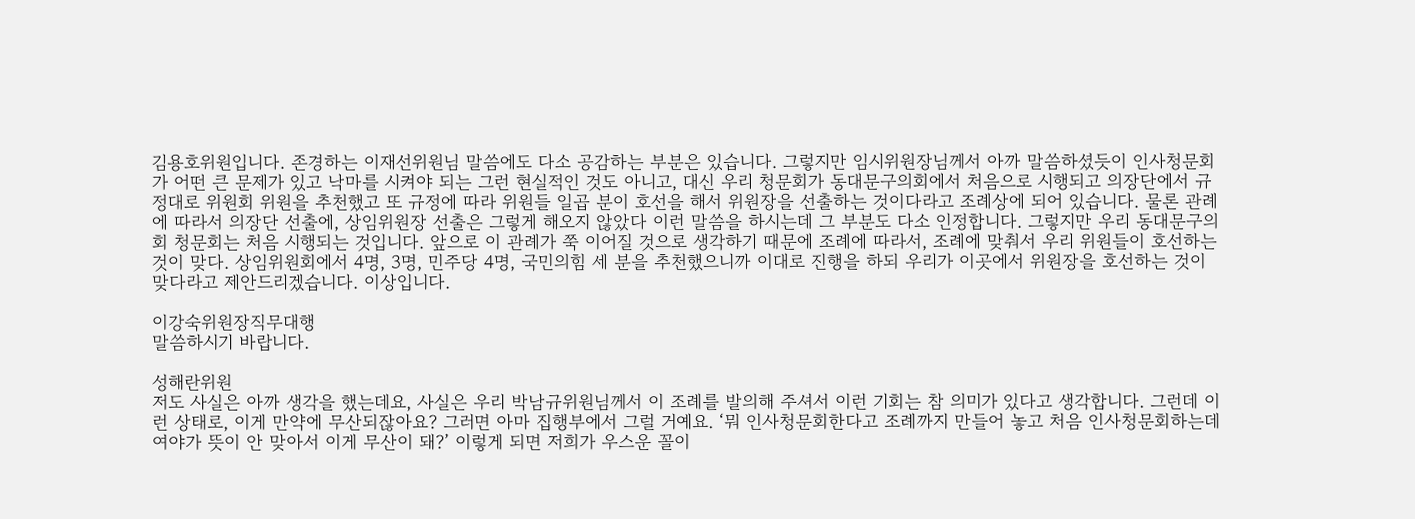김용호위원입니다. 존경하는 이재선위원님 말씀에도 다소 공감하는 부분은 있습니다. 그렇지만 임시위원장님께서 아까 말씀하셨듯이 인사청문회가 어떤 큰 문제가 있고 낙마를 시켜야 되는 그런 현실적인 것도 아니고, 대신 우리 청문회가 동대문구의회에서 처음으로 시행되고 의장단에서 규정대로 위원회 위원을 추천했고 또 규정에 따라 위원들 일곱 분이 호선을 해서 위원장을 선출하는 것이다라고 조례상에 되어 있습니다. 물론 관례에 따라서 의장단 선출에, 상임위원장 선출은 그렇게 해오지 않았다 이런 말씀을 하시는데 그 부분도 다소 인정합니다. 그렇지만 우리 동대문구의회 청문회는 처음 시행되는 것입니다. 앞으로 이 관례가 쭉 이어질 것으로 생각하기 때문에 조례에 따라서, 조례에 맞춰서 우리 위원들이 호선하는 것이 맞다. 상임위원회에서 4명, 3명, 민주당 4명, 국민의힘 세 분을 추천했으니까 이대로 진행을 하되 우리가 이곳에서 위원장을 호선하는 것이 맞다라고 제안드리겠습니다. 이상입니다.

이강숙위원장직무대행
말씀하시기 바랍니다.

성해란위원
저도 사실은 아까 생각을 했는데요, 사실은 우리 박남규위원님께서 이 조례를 발의해 주셔서 이런 기회는 참 의미가 있다고 생각합니다. 그런데 이런 상태로, 이게 만약에 무산되잖아요? 그러면 아마 집행부에서 그럴 거예요. ‘뭐 인사청문회한다고 조례까지 만들어 놓고 처음 인사청문회하는데 여야가 뜻이 안 맞아서 이게 무산이 돼?’ 이렇게 되면 저희가 우스운 꼴이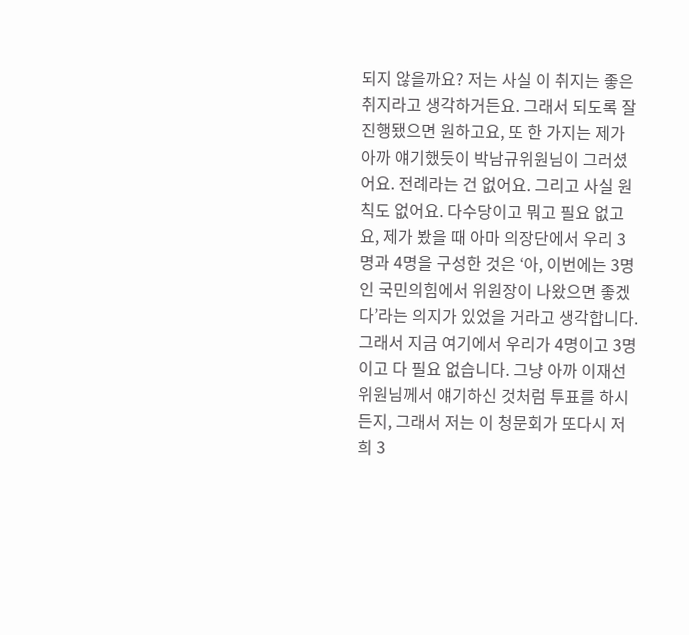되지 않을까요? 저는 사실 이 취지는 좋은 취지라고 생각하거든요. 그래서 되도록 잘 진행됐으면 원하고요, 또 한 가지는 제가 아까 얘기했듯이 박남규위원님이 그러셨어요. 전례라는 건 없어요. 그리고 사실 원칙도 없어요. 다수당이고 뭐고 필요 없고요, 제가 봤을 때 아마 의장단에서 우리 3명과 4명을 구성한 것은 ‘아, 이번에는 3명인 국민의힘에서 위원장이 나왔으면 좋겠다’라는 의지가 있었을 거라고 생각합니다. 그래서 지금 여기에서 우리가 4명이고 3명이고 다 필요 없습니다. 그냥 아까 이재선위원님께서 얘기하신 것처럼 투표를 하시든지, 그래서 저는 이 청문회가 또다시 저희 3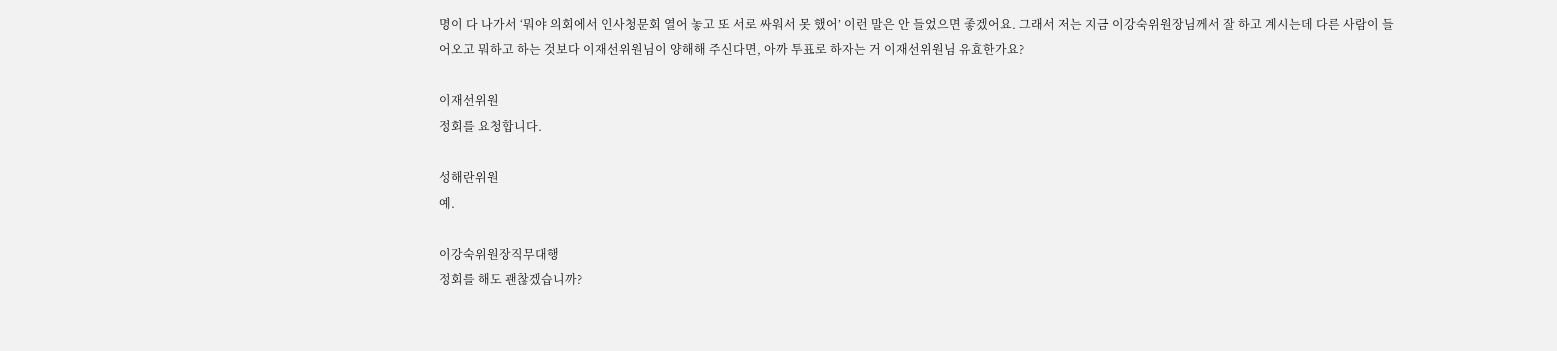명이 다 나가서 ‘뭐야 의회에서 인사청문회 열어 놓고 또 서로 싸워서 못 했어’ 이런 말은 안 들었으면 좋겠어요. 그래서 저는 지금 이강숙위원장님께서 잘 하고 계시는데 다른 사람이 들어오고 뭐하고 하는 것보다 이재선위원님이 양해해 주신다면, 아까 투표로 하자는 거 이재선위원님 유효한가요?

이재선위원
정회를 요청합니다.

성해란위원
예.

이강숙위원장직무대행
정회를 해도 괜찮겠습니까?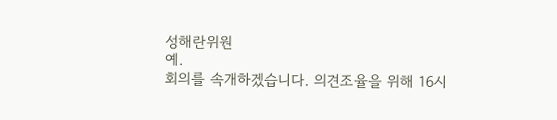성해란위원
예.
회의를 속개하겠습니다. 의견조율을 위해 16시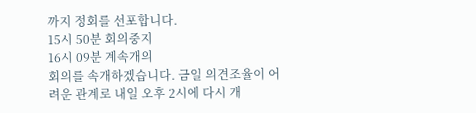까지 정회를 선포합니다.
15시 50분 회의중지
16시 09분 계속개의
회의를 속개하겠습니다. 금일 의견조율이 어려운 관계로 내일 오후 2시에 다시 개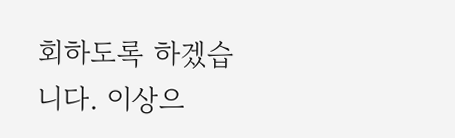회하도록 하겠습니다. 이상으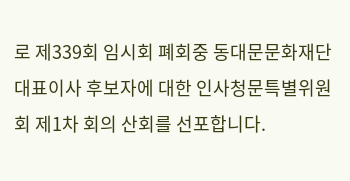로 제339회 임시회 폐회중 동대문문화재단 대표이사 후보자에 대한 인사청문특별위원회 제1차 회의 산회를 선포합니다.